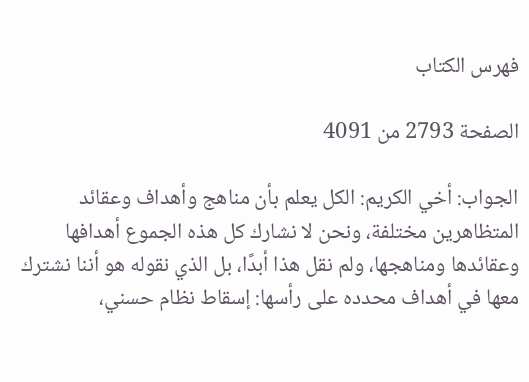فهرس الكتاب

الصفحة 2793 من 4091

الجواب: أخي الكريم: الكل يعلم بأن مناهج وأهداف وعقائد المتظاهرين مختلفة، ونحن لا نشارك كل هذه الجموع أهدافها وعقائدها ومناهجها، ولم نقل هذا أبدًا، بل الذي نقوله هو أننا نشترك معها في أهداف محدده على رأسها: إسقاط نظام حسني،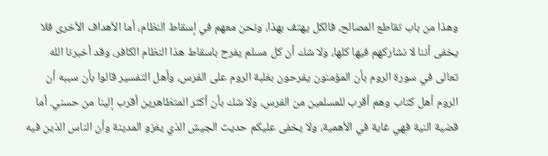وهذا من باب تقاطع المصالح، فالكل يهتف بهذا، ونحن معهم في إسقاط النظام، أما الأهداف الأخرى فلا يخفى أننا لا نشاركهم فيها كلها، ولا شك أن كل مسلم يفرح باسقاط هذا النظام الكافر، وقد أخبرنا الله تعالى في سورة الروم بأن المؤمنون يفرحون بغلبة الروم على الفرس، وأهل التفسير قالوا بأن سببه أن الروم أهل كتاب وهم أقرب للمسلمين من الفرس، ولا شك بأن أكثر المتظاهرين أقرب إلينا من حسني. أما قضية النية فهي غاية في الأهمية، ولا يخفى عليكم حديث الجيش الذي يغزو المدينة وأن الناس الذين فيه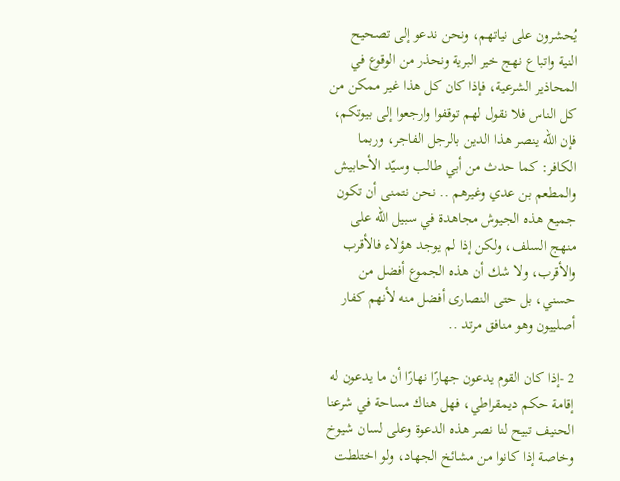يُحشرون على نياتهم، ونحن ندعو إلى تصحيح النية واتباع نهج خير البرية ونحذر من الوقوع في المحاذير الشرعية، فإذا كان كل هذا غير ممكن من كل الناس فلا نقول لهم توقفوا وارجعوا إلى بيوتكم، فإن الله ينصر هذا الدين بالرجل الفاجر، وربما الكافر: كما حدث من أبي طالب وسيّد الأحابيش والمطعم بن عدي وغيرهم .. نحن نتمنى أن تكون جميع هذه الجيوش مجاهدة في سبيل الله على منهج السلف، ولكن إذا لم يوجد هؤلاء فالأقرب والأقرب، ولا شك أن هذه الجموع أفضل من حسني، بل حتى النصارى أفضل منه لأنهم كفار أصلييون وهو منافق مرتد ..

2 -إذا كان القوم يدعون جهارًا نهارًا أن ما يدعون له إقامة حكم ديمقراطي، فهل هناك مساحة في شرعنا الحنيف تبيح لنا نصر هذه الدعوة وعلى لسان شيوخ وخاصة إذا كانوا من مشائخ الجهاد، ولو اختلطت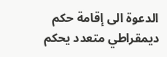الدعوة الى إقامة حكم ديمقراطي متعدد يحكم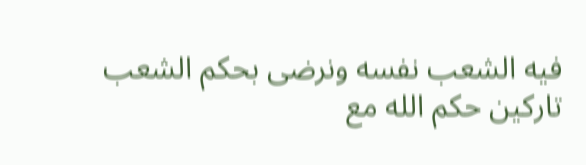فيه الشعب نفسه ونرضى بحكم الشعب تاركين حكم الله مع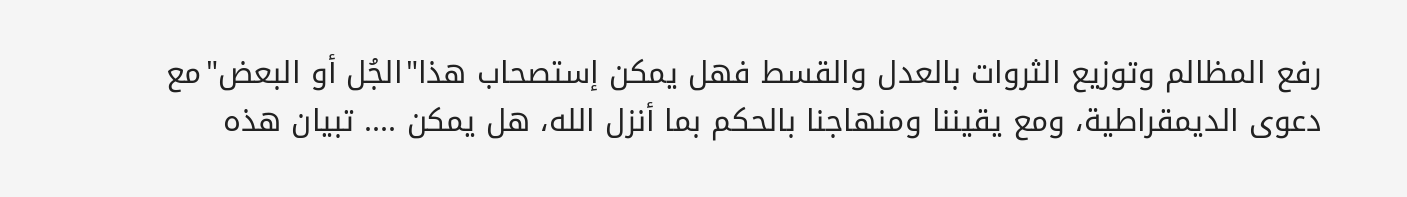رفع المظالم وتوزيع الثروات بالعدل والقسط فهل يمكن إستصحاب هذا"الجُل أو البعض"مع دعوى الديمقراطية، ومع يقيننا ومنهاجنا بالحكم بما أنزل الله، هل يمكن .... تبيان هذه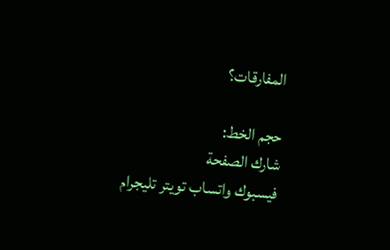المفارقات؟

حجم الخط:
شارك الصفحة
فيسبوك واتساب تويتر تليجرام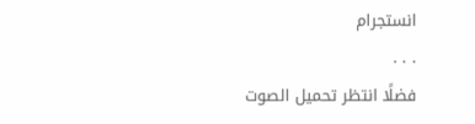انستجرام
. . .
فضلًا انتظر تحميل الصوت